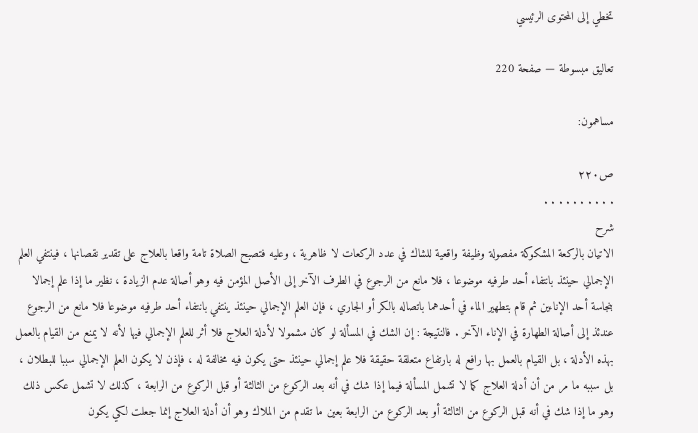تخطي إلى المحتوى الرئيسي

تعاليق مبسوطة — صفحة 220

مساهمون:

ص٢٢٠
. . . . . . . . . .
شرح
الاتيان بالركعة المشكوكة مفصولة وظيفة واقعية للشاك في عدد الركعات لا ظاهرية ، وعليه فتصبح الصلاة تامة واقعا بالعلاج على تقدير نقصانها ، فينتفي العلم الإجمالي حينئذ بانتفاء أحد طرفيه موضوعا ، فلا مانع من الرجوع في الطرف الآخر إلى الأصل المؤمن فيه وهو أصالة عدم الزيادة ، نظير ما إذا علم إجمالا بنجاسة أحد الإناءين ثم قام بتطهير الماء في أحدهما باتصاله بالكر أو الجاري ، فإن العلم الإجمالي حينئذ ينتفي بانتفاء أحد طرفيه موضوعا فلا مانع من الرجوع عندئذ إلى أصالة الطهارة في الإناء الآخر . فالنتيجة : إن الشك في المسألة لو كان مشمولا لأدلة العلاج فلا أثر للعلم الإجمالي فيها لأنه لا يمنع من القيام بالعمل بهذه الأدلة ، بل القيام بالعمل بها رافع له بارتفاع متعلقة حقيقة فلا علم إجمالي حينئذ حتى يكون فيه مخالفة له ، فإذن لا يكون العلم الإجمالي سببا للبطلان ، بل سببه ما مر من أن أدلة العلاج كما لا تشمل المسألة فيما إذا شك في أنه بعد الركوع من الثالثة أو قبل الركوع من الرابعة ، كذلك لا تشمل عكس ذلك وهو ما إذا شك في أنه قبل الركوع من الثالثة أو بعد الركوع من الرابعة بعين ما تقدم من الملاك وهو أن أدلة العلاج إنما جعلت لكي يكون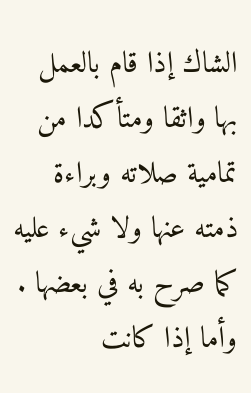الشاك إذا قام بالعمل بها واثقا ومتأكدا من تمامية صلاته وبراءة ذمته عنها ولا شيء عليه كما صرح به في بعضها . وأما إذا كانت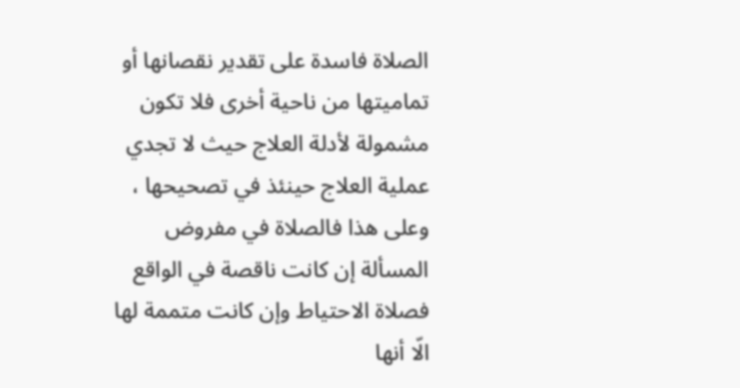الصلاة فاسدة على تقدير نقصانها أو تماميتها من ناحية أخرى فلا تكون مشمولة لأدلة العلاج حيث لا تجدي عملية العلاج حينئذ في تصحيحها ، وعلى هذا فالصلاة في مفروض المسألة إن كانت ناقصة في الواقع فصلاة الاحتياط وإن كانت متممة لها الّا أنها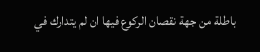باطلة من جهة نقصان الركوع فيها ان لم يتدارك في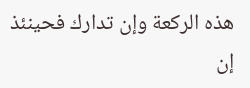هذه الركعة وإن تدارك فحينئذ إن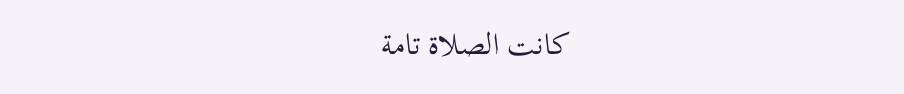كانت الصلاة تامة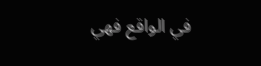في الواقع فهي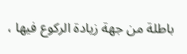باطلة من جهة زيادة الركوع فيها ،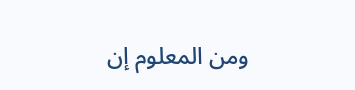ومن المعلوم إن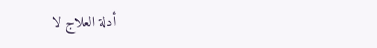أدلة العلاج لا